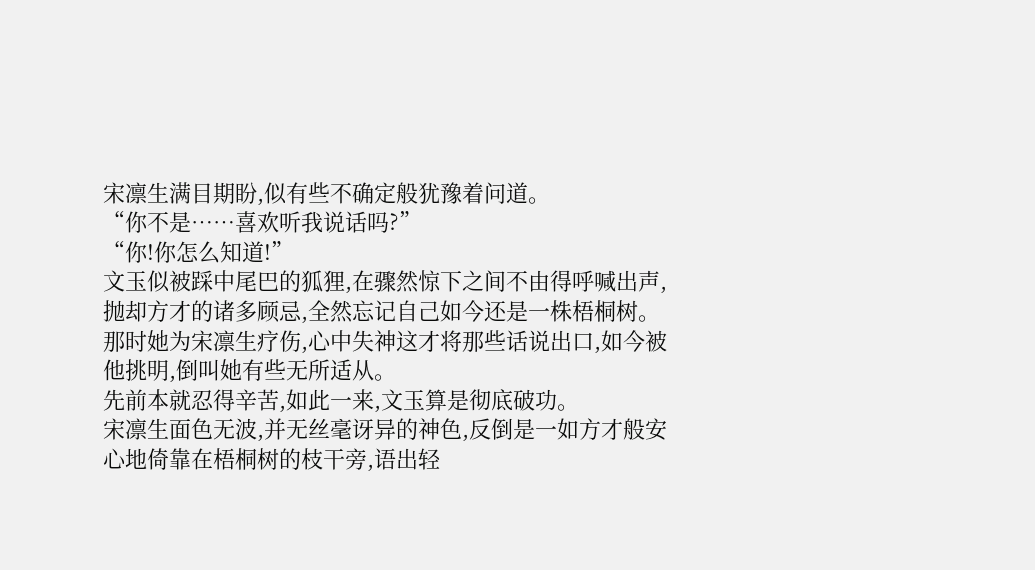宋凛生满目期盼,似有些不确定般犹豫着问道。
“你不是……喜欢听我说话吗?”
“你!你怎么知道!”
文玉似被踩中尾巴的狐狸,在骤然惊下之间不由得呼喊出声,抛却方才的诸多顾忌,全然忘记自己如今还是一株梧桐树。
那时她为宋凛生疗伤,心中失神这才将那些话说出口,如今被他挑明,倒叫她有些无所适从。
先前本就忍得辛苦,如此一来,文玉算是彻底破功。
宋凛生面色无波,并无丝毫讶异的神色,反倒是一如方才般安心地倚靠在梧桐树的枝干旁,语出轻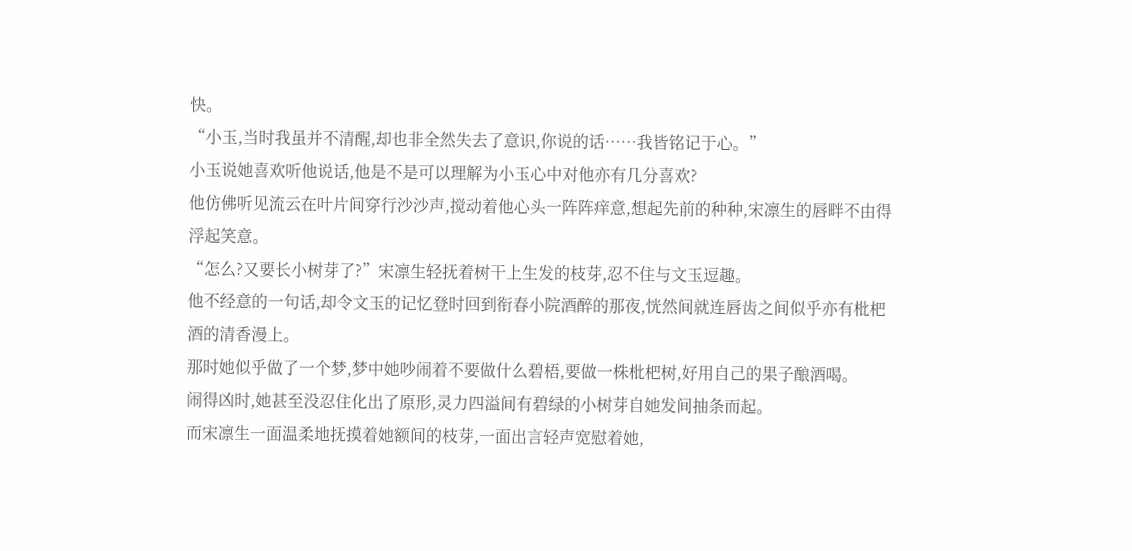快。
“小玉,当时我虽并不清醒,却也非全然失去了意识,你说的话……我皆铭记于心。”
小玉说她喜欢听他说话,他是不是可以理解为小玉心中对他亦有几分喜欢?
他仿佛听见流云在叶片间穿行沙沙声,搅动着他心头一阵阵痒意,想起先前的种种,宋凛生的唇畔不由得浮起笑意。
“怎么?又要长小树芽了?”宋凛生轻抚着树干上生发的枝芽,忍不住与文玉逗趣。
他不经意的一句话,却令文玉的记忆登时回到衔春小院酒醉的那夜,恍然间就连唇齿之间似乎亦有枇杷酒的清香漫上。
那时她似乎做了一个梦,梦中她吵闹着不要做什么碧梧,要做一株枇杷树,好用自己的果子酿酒喝。
闹得凶时,她甚至没忍住化出了原形,灵力四溢间有碧绿的小树芽自她发间抽条而起。
而宋凛生一面温柔地抚摸着她额间的枝芽,一面出言轻声宽慰着她,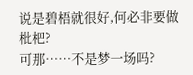说是碧梧就很好,何必非要做枇杷?
可那……不是梦一场吗?